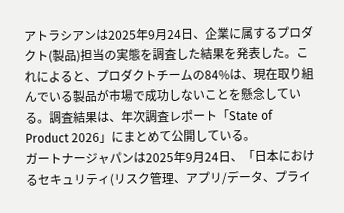アトラシアンは2025年9月24日、企業に属するプロダクト(製品)担当の実態を調査した結果を発表した。これによると、プロダクトチームの84%は、現在取り組んでいる製品が市場で成功しないことを懸念している。調査結果は、年次調査レポート「State of Product 2026」にまとめて公開している。
ガートナージャパンは2025年9月24日、「日本におけるセキュリティ(リスク管理、アプリ/データ、プライ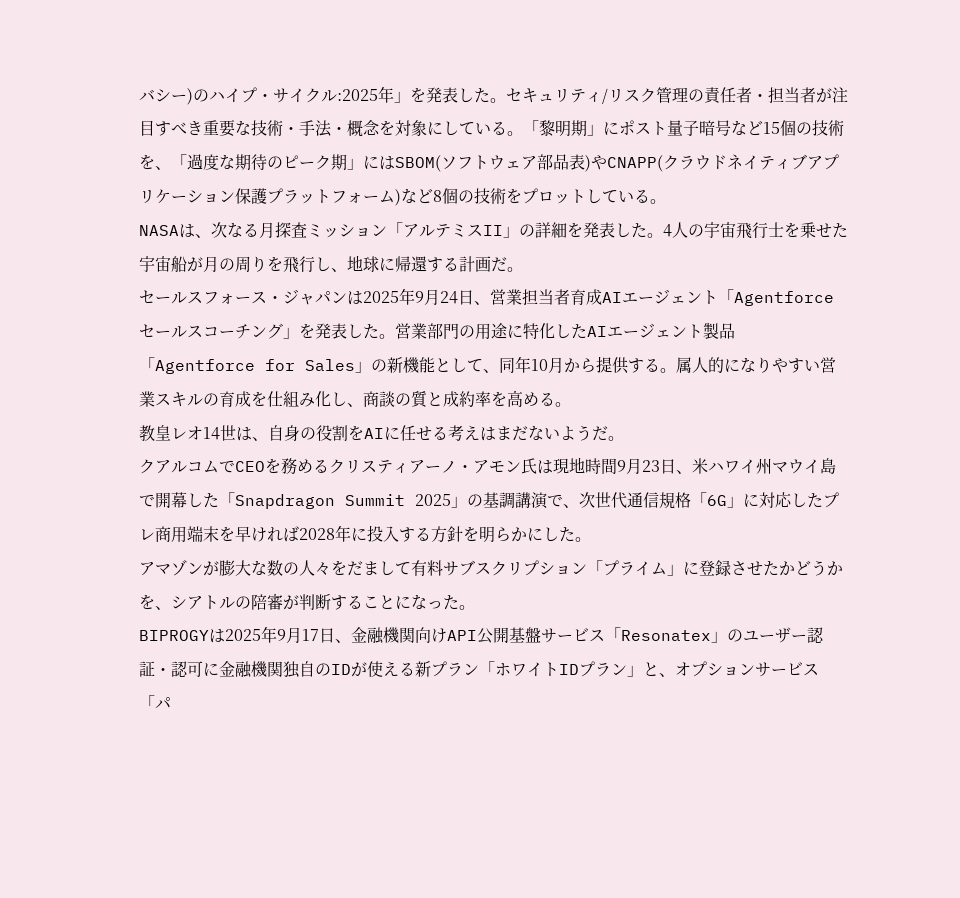バシー)のハイプ・サイクル:2025年」を発表した。セキュリティ/リスク管理の責任者・担当者が注目すべき重要な技術・手法・概念を対象にしている。「黎明期」にポスト量子暗号など15個の技術を、「過度な期待のピーク期」にはSBOM(ソフトウェア部品表)やCNAPP(クラウドネイティブアプリケーション保護プラットフォーム)など8個の技術をプロットしている。
NASAは、次なる月探査ミッション「アルテミスII」の詳細を発表した。4人の宇宙飛行士を乗せた宇宙船が月の周りを飛行し、地球に帰還する計画だ。
セールスフォース・ジャパンは2025年9月24日、営業担当者育成AIエージェント「Agentforce セールスコーチング」を発表した。営業部門の用途に特化したAIエージェント製品「Agentforce for Sales」の新機能として、同年10月から提供する。属人的になりやすい営業スキルの育成を仕組み化し、商談の質と成約率を高める。
教皇レオ14世は、自身の役割をAIに任せる考えはまだないようだ。
クアルコムでCEOを務めるクリスティアーノ・アモン氏は現地時間9月23日、米ハワイ州マウイ島で開幕した「Snapdragon Summit 2025」の基調講演で、次世代通信規格「6G」に対応したプレ商用端末を早ければ2028年に投入する方針を明らかにした。
アマゾンが膨大な数の人々をだまして有料サブスクリプション「プライム」に登録させたかどうかを、シアトルの陪審が判断することになった。
BIPROGYは2025年9月17日、金融機関向けAPI公開基盤サービス「Resonatex」のユーザー認証・認可に金融機関独自のIDが使える新プラン「ホワイトIDプラン」と、オプションサービス「パ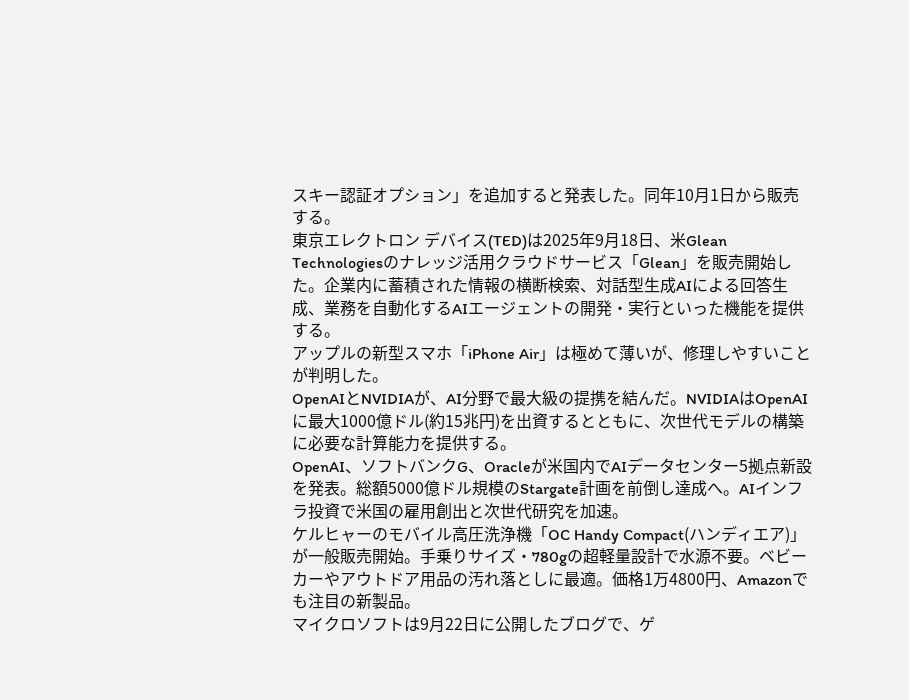スキー認証オプション」を追加すると発表した。同年10月1日から販売する。
東京エレクトロン デバイス(TED)は2025年9月18日、米Glean Technologiesのナレッジ活用クラウドサービス「Glean」を販売開始した。企業内に蓄積された情報の横断検索、対話型生成AIによる回答生成、業務を自動化するAIエージェントの開発・実行といった機能を提供する。
アップルの新型スマホ「iPhone Air」は極めて薄いが、修理しやすいことが判明した。
OpenAIとNVIDIAが、AI分野で最大級の提携を結んだ。NVIDIAはOpenAIに最大1000億ドル(約15兆円)を出資するとともに、次世代モデルの構築に必要な計算能力を提供する。
OpenAI、ソフトバンクG、Oracleが米国内でAIデータセンター5拠点新設を発表。総額5000億ドル規模のStargate計画を前倒し達成へ。AIインフラ投資で米国の雇用創出と次世代研究を加速。
ケルヒャーのモバイル高圧洗浄機「OC Handy Compact(ハンディエア)」が一般販売開始。手乗りサイズ・780gの超軽量設計で水源不要。ベビーカーやアウトドア用品の汚れ落としに最適。価格1万4800円、Amazonでも注目の新製品。
マイクロソフトは9月22日に公開したブログで、ゲ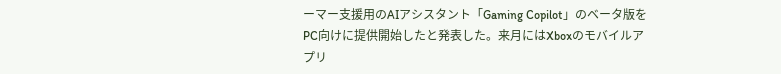ーマー支援用のAIアシスタント「Gaming Copilot」のベータ版をPC向けに提供開始したと発表した。来月にはXboxのモバイルアプリ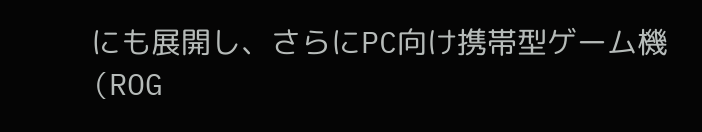にも展開し、さらにPC向け携帯型ゲーム機(ROG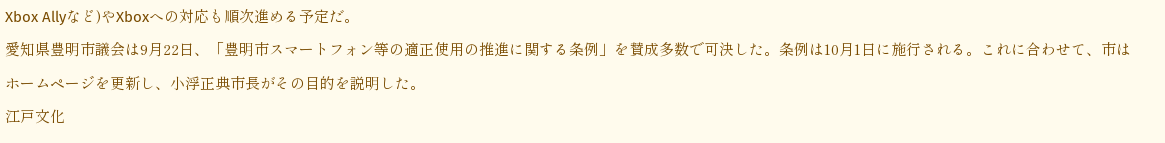Xbox Allyなど)やXboxへの対応も順次進める予定だ。
愛知県豊明市議会は9月22日、「豊明市スマートフォン等の適正使用の推進に関する条例」を賛成多数で可決した。条例は10月1日に施行される。これに合わせて、市はホームページを更新し、小浮正典市長がその目的を説明した。
江戸文化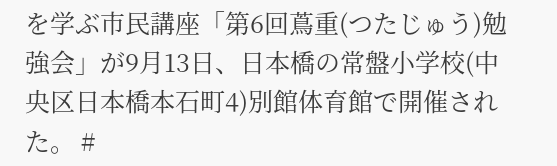を学ぶ市民講座「第6回蔦重(つたじゅう)勉強会」が9月13日、日本橋の常盤小学校(中央区日本橋本石町4)別館体育館で開催された。 #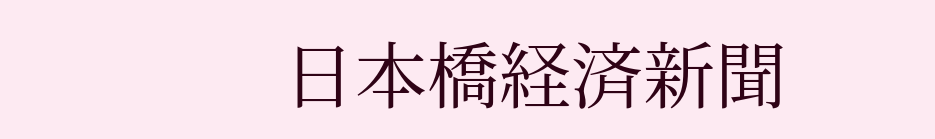日本橋経済新聞